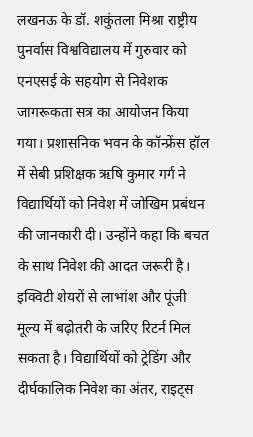लखनऊ के डॉ. शकुंतला मिश्रा राष्ट्रीय पुनर्वास विश्वविद्यालय में गुरुवार को एनएसई के सहयोग से निवेशक जागरूकता सत्र का आयोजन किया गया। प्रशासनिक भवन के कॉन्फ्रेंस हॉल में सेबी प्रशिक्षक ऋषि कुमार गर्ग ने विद्यार्थियों को निवेश में जोखिम प्रबंधन की जानकारी दी। उन्होंने कहा कि बचत के साथ निवेश की आदत जरूरी है। इक्विटी शेयरों से लाभांश और पूंजी मूल्य में बढ़ोतरी के जरिए रिटर्न मिल सकता है। विद्यार्थियों को ट्रेडिंग और दीर्घकालिक निवेश का अंतर, राइट्स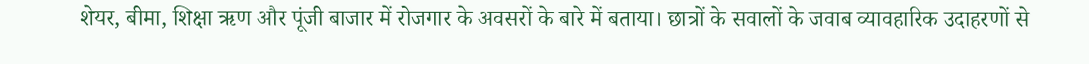शेयर, बीमा, शिक्षा ऋण और पूंजी बाजार में रोजगार के अवसरों के बारे में बताया। छात्रों के सवालों के जवाब व्यावहारिक उदाहरणों से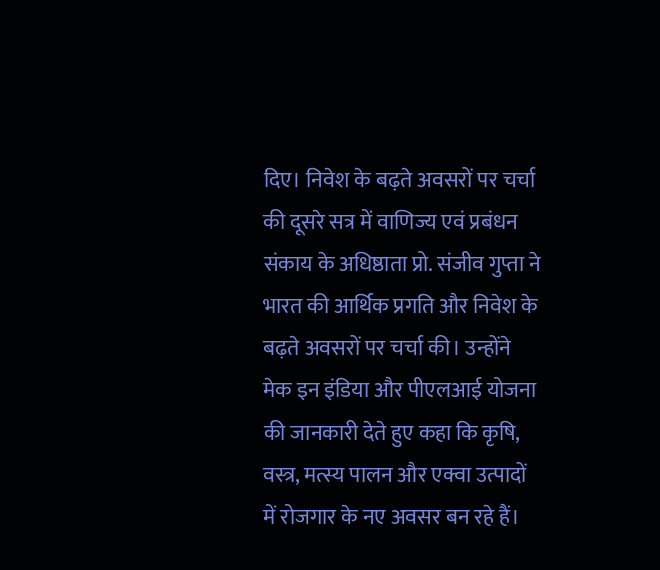दिए। निवेश के बढ़ते अवसरों पर चर्चा की दूसरे सत्र में वाणिज्य एवं प्रबंधन संकाय के अधिष्ठाता प्रो. संजीव गुप्ता ने भारत की आर्थिक प्रगति और निवेश के बढ़ते अवसरों पर चर्चा की। उन्होंने मेक इन इंडिया और पीएलआई योजना की जानकारी देते हुए कहा कि कृषि, वस्त्र, मत्स्य पालन और एक्वा उत्पादों में रोजगार के नए अवसर बन रहे हैं।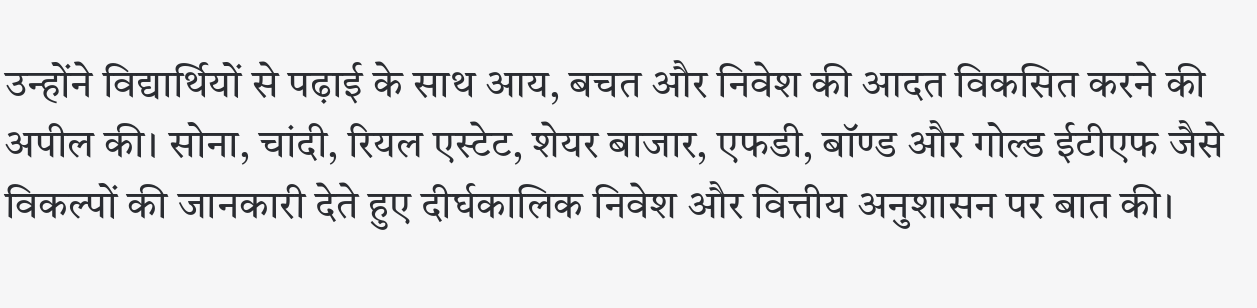उन्होंने विद्यार्थियों से पढ़ाई के साथ आय, बचत और निवेश की आदत विकसित करने की अपील की। सोना, चांदी, रियल एस्टेट, शेयर बाजार, एफडी, बॉण्ड और गोल्ड ईटीएफ जैसे विकल्पों की जानकारी देते हुए दीर्घकालिक निवेश और वित्तीय अनुशासन पर बात की।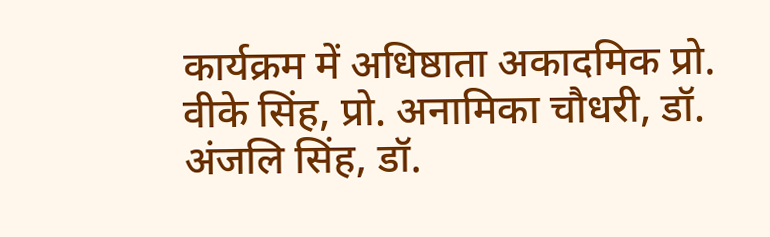कार्यक्रम में अधिष्ठाता अकादमिक प्रो. वीके सिंह, प्रो. अनामिका चौधरी, डॉ. अंजलि सिंह, डॉ.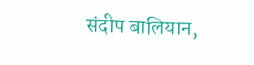संदीप बालियान,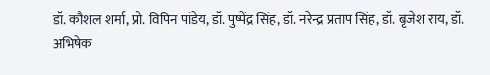डॉ. कौशल शर्मा, प्रो. विपिन पांडेय, डॉ. पुष्पेंद्र सिंह, डॉ. नरेन्द्र प्रताप सिंह, डॉ. बृजेश राय, डॉ. अभिषेक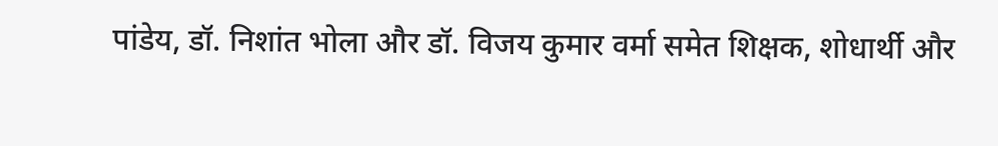पांडेय, डॉ. निशांत भोला और डॉ. विजय कुमार वर्मा समेत शिक्षक, शोधार्थी और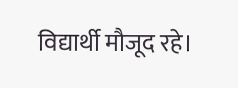विद्यार्थी मौजूद रहे।